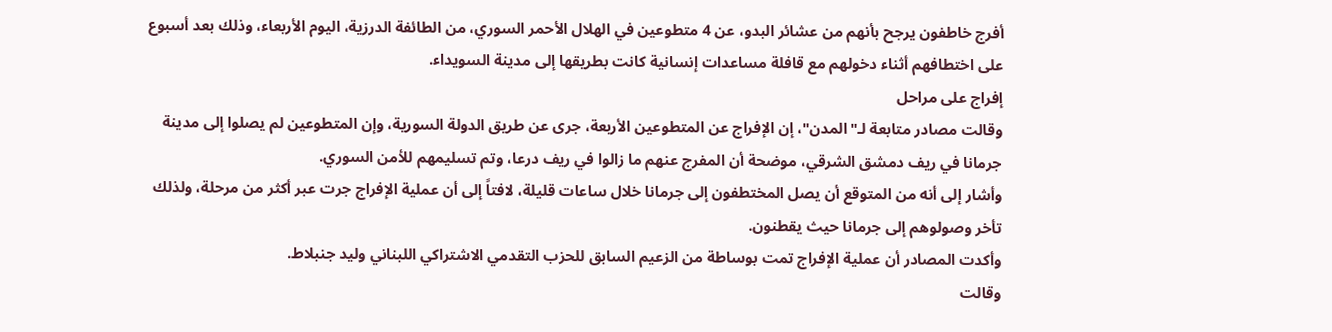أفرج خاطفون يرجح بأنهم من عشائر البدو، عن 4 متطوعين في الهلال الأحمر السوري، من الطائفة الدرزية، اليوم الأربعاء، وذلك بعد أسبوع على اختطافهم أثناء دخولهم مع قافلة مساعدات إنسانية كانت بطريقها إلى مدينة السويداء.
إفراج على مراحل
وقالت مصادر متابعة لـ"المدن"، إن الإفراج عن المتطوعين الأربعة، جرى عن طريق الدولة السورية، وإن المتطوعين لم يصلوا إلى مدينة جرمانا في ريف دمشق الشرقي، موضحة أن المفرج عنهم ما زالوا في ريف درعا، وتم تسليمهم للأمن السوري.
وأشار إلى أنه من المتوقع أن يصل المختطفون إلى جرمانا خلال ساعات قليلة، لافتاً إلى أن عملية الإفراج جرت عبر أكثر من مرحلة، ولذلك تأخر وصولوهم إلى جرمانا حيث يقطنون.
وأكدت المصادر أن عملية الإفراج تمت بوساطة من الزعيم السابق للحزب التقدمي الاشتراكي اللبناني وليد جنبلاط.
وقالت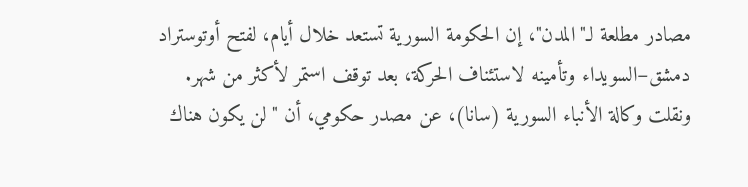مصادر مطلعة لـ"المدن"، إن الحكومة السورية تستعد خلال أيام، لفتح أوتوستراد دمشق–السويداء وتأمينه لاستئناف الحركة، بعد توقف استمر لأكثر من شهر.
ونقلت وكالة الأنباء السورية (سانا)، عن مصدر حكومي، أن "لن يكون هناك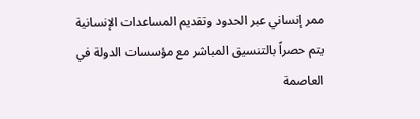ممر إنساني عبر الحدود وتقديم المساعدات الإنسانية يتم حصراً بالتنسيق المباشر مع مؤسسات الدولة في العاصمة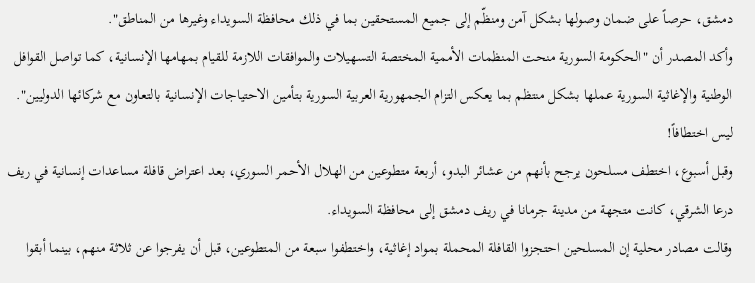دمشق، حرصاً على ضمان وصولها بشكل آمن ومنظّم إلى جميع المستحقين بما في ذلك محافظة السويداء وغيرها من المناطق".
وأكد المصدر أن "الحكومة السورية منحت المنظمات الأممية المختصة التسهيلات والموافقات اللازمة للقيام بمهامها الإنسانية، كما تواصل القوافل الوطنية والإغاثية السورية عملها بشكل منتظم بما يعكس التزام الجمهورية العربية السورية بتأمين الاحتياجات الإنسانية بالتعاون مع شركائها الدوليين".
ليس اختطافاً!
وقبل أسبوع، اختطف مسلحون يرجح بأنهم من عشائر البدو، أربعة متطوعين من الهلال الأحمر السوري، بعد اعتراض قافلة مساعدات إنسانية في ريف درعا الشرقي، كانت متجهة من مدينة جرمانا في ريف دمشق إلى محافظة السويداء.
وقالت مصادر محلية إن المسلحين احتجزوا القافلة المحملة بمواد إغاثية، واختطفوا سبعة من المتطوعين، قبل أن يفرجوا عن ثلاثة منهم، بينما أبقوا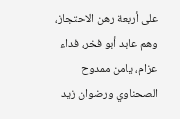على أربعة رهن الاحتجاز، وهم عابد أبو فخر، فداء عزام، يامن ممدوح الصحناوي ورضوان زيد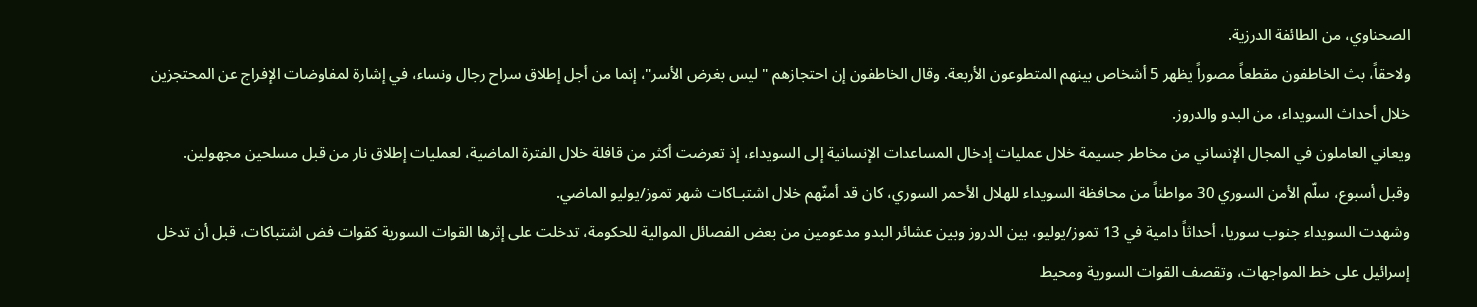الصحناوي، من الطائفة الدرزية.
ولاحقاً، بث الخاطفون مقطعاً مصوراً يظهر 5 أشخاص بينهم المتطوعون الأربعة. وقال الخاطفون إن احتجازهم "ليس بغرض الأسر"، إنما من أجل إطلاق سراح رجال ونساء، في إشارة لمفاوضات الإفراج عن المحتجزين خلال أحداث السويداء، من البدو والدروز.
ويعاني العاملون في المجال الإنساني من مخاطر جسيمة خلال عمليات إدخال المساعدات الإنسانية إلى السويداء، إذ تعرضت أكثر من قافلة خلال الفترة الماضية، لعمليات إطلاق نار من قبل مسلحين مجهولين.
وقبل أسبوع، سلّم الأمن السوري 30 مواطناً من محافظة السويداء للهلال الأحمر السوري، كان قد أمنّهم خلال اشتبـاكات شهر تموز/يوليو الماضي.
وشهدت السويداء جنوب سوريا، أحداثاً دامية في 13 تموز/يوليو، بين الدروز وبين عشائر البدو مدعومين من بعض الفصائل الموالية للحكومة، تدخلت على إثرها القوات السورية كقوات فض اشتباكات، قبل أن تدخل إسرائيل على خط المواجهات، وتقصف القوات السورية ومحيط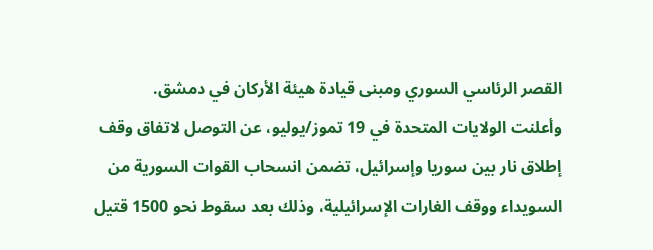القصر الرئاسي السوري ومبنى قيادة هيئة الأركان في دمشق.
وأعلنت الولايات المتحدة في 19 تموز/يوليو، عن التوصل لاتفاق وقف إطلاق نار بين سوريا وإسرائيل، تضمن انسحاب القوات السورية من السويداء ووقف الغارات الإسرائيلية، وذلك بعد سقوط نحو 1500 قتيل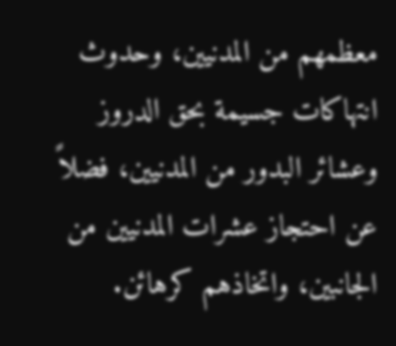معظمهم من المدنيين، وحدوث انتهاكات جسيمة بحق الدروز وعشائر البدور من المدنيين، فضلاً عن احتجاز عشرات المدنيين من الجانبين، واتخاذهم كرهائن.